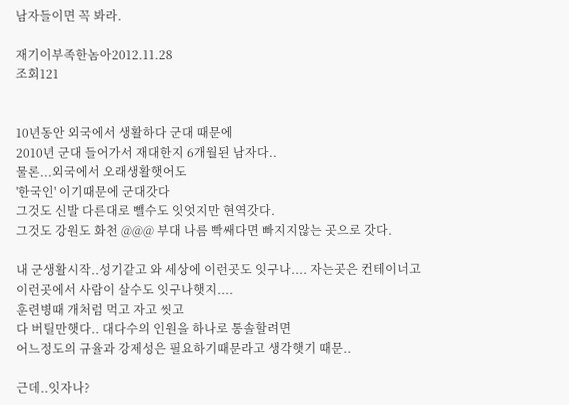남자들이면 꼭 봐라.

재기이부족한놈아2012.11.28
조회121


10년동안 외국에서 생활하다 군대 때문에
2010년 군대 들어가서 재대한지 6개월된 남자다..
물론...외국에서 오래생활햇어도
'한국인' 이기때문에 군대갓다
그것도 신발 다른대로 뺄수도 잇엇지만 현역갓다.
그것도 강원도 화천 @@@ 부대 나름 빡쌔다면 빠지지않는 곳으로 갓다.

내 군생활시작..성기같고 와 세상에 이런곳도 잇구나.... 자는곳은 컨테이너고
이런곳에서 사람이 살수도 잇구나햇지....
훈련병때 개처럼 먹고 자고 씻고
다 버틸만햇다.. 대다수의 인원을 하나로 통솔할려면
어느정도의 규율과 강제성은 필요하기때문라고 생각햇기 때문..

근데..잇자나?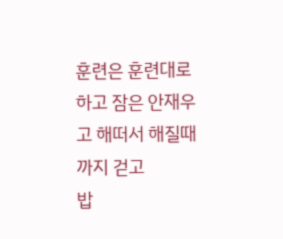훈련은 훈련대로 하고 잠은 안재우고 해떠서 해질때까지 걷고
밥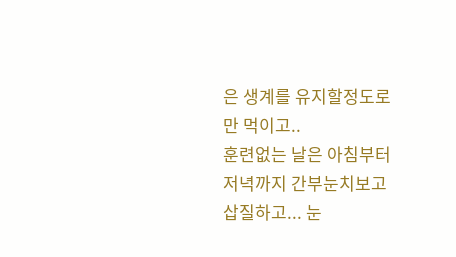은 생계를 유지할정도로만 먹이고..
훈련없는 날은 아침부터 저녁까지 간부눈치보고
삽질하고... 눈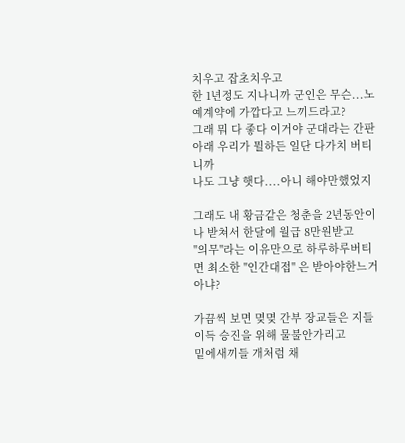치우고 잡초치우고
한 1년정도 지나니까 군인은 무슨...노예계약에 가깝다고 느끼드라고?
그래 뭐 다 좋다 이거야 군대라는 간판아래 우리가 뭘하든 일단 다가치 버티니까
나도 그냥 햇다....아니 해야만했었지

그래도 내 황금같은 청춘을 2년동안이나 받쳐서 한달에 월급 8만원받고
"의무"라는 이유만으로 하루하루버티면 최소한 "인간대접" 은 받아야한느거아냐?

가끔씩 보면 몆몆 간부 장교들은 지들 이득 승진을 위해 물불안가리고
밑에새끼들 개처럼 채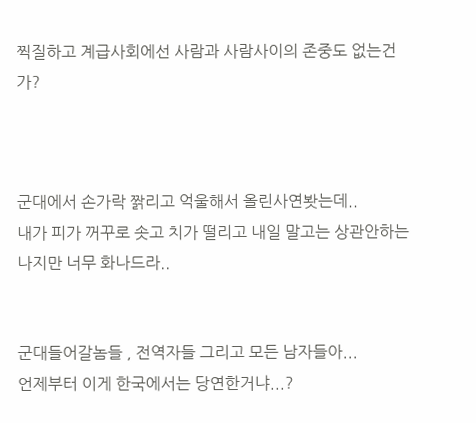찍질하고 계급사회에선 사람과 사람사이의 존중도 없는건가?



군대에서 손가락 짥리고 억울해서 올린사연봣는데..
내가 피가 꺼꾸로 솟고 치가 떨리고 내일 말고는 상관안하는나지만 너무 화나드라..


군대들어갈놈들 , 전역자들 그리고 모든 남자들아...
언제부터 이게 한국에서는 당연한거냐...?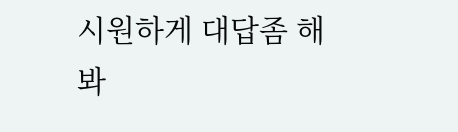시원하게 대답좀 해봐